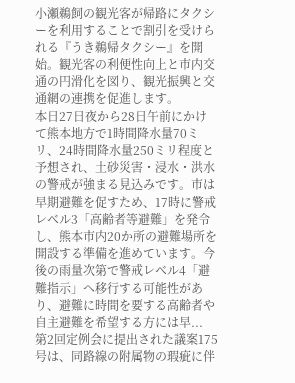小瀬鵜飼の観光客が帰路にタクシーを利用することで割引を受けられる『うき鵜帰タクシー』を開始。観光客の利便性向上と市内交通の円滑化を図り、観光振興と交通網の連携を促進します。
本日27日夜から28日午前にかけて熊本地方で1時間降水量70ミリ、24時間降水量250ミリ程度と予想され、土砂災害・浸水・洪水の警戒が強まる見込みです。市は早期避難を促すため、17時に警戒レベル3「高齢者等避難」を発令し、熊本市内20か所の避難場所を開設する準備を進めています。今後の雨量次第で警戒レベル4「避難指示」へ移行する可能性があり、避難に時間を要する高齢者や自主避難を希望する方には早...
第2回定例会に提出された議案175号は、同路線の附属物の瑕疵に伴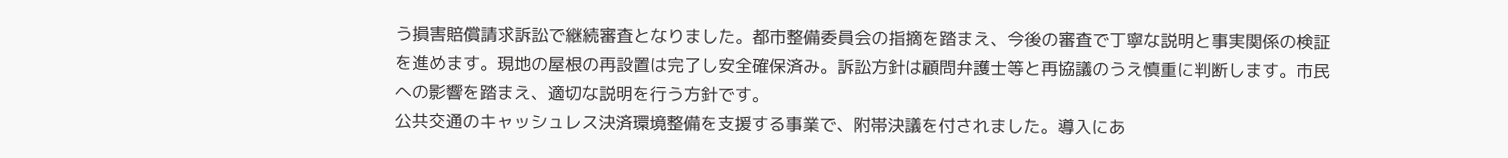う損害賠償請求訴訟で継続審査となりました。都市整備委員会の指摘を踏まえ、今後の審査で丁寧な説明と事実関係の検証を進めます。現地の屋根の再設置は完了し安全確保済み。訴訟方針は顧問弁護士等と再協議のうえ慎重に判断します。市民への影響を踏まえ、適切な説明を行う方針です。
公共交通のキャッシュレス決済環境整備を支援する事業で、附帯決議を付されました。導入にあ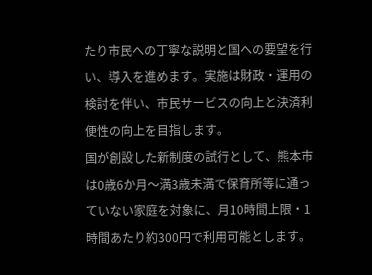たり市民への丁寧な説明と国への要望を行い、導入を進めます。実施は財政・運用の検討を伴い、市民サービスの向上と決済利便性の向上を目指します。
国が創設した新制度の試行として、熊本市は0歳6か月〜満3歳未満で保育所等に通っていない家庭を対象に、月10時間上限・1時間あたり約300円で利用可能とします。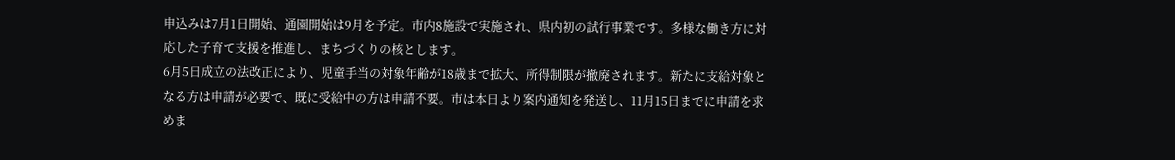申込みは7月1日開始、通園開始は9月を予定。市内8施設で実施され、県内初の試行事業です。多様な働き方に対応した子育て支援を推進し、まちづくりの核とします。
6月5日成立の法改正により、児童手当の対象年齢が18歳まで拡大、所得制限が撤廃されます。新たに支給対象となる方は申請が必要で、既に受給中の方は申請不要。市は本日より案内通知を発送し、11月15日までに申請を求めま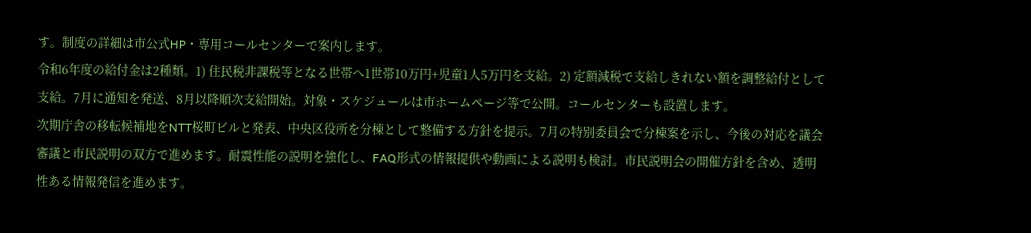す。制度の詳細は市公式HP・専用コールセンターで案内します。
令和6年度の給付金は2種類。1) 住民税非課税等となる世帯へ1世帯10万円+児童1人5万円を支給。2) 定額減税で支給しきれない額を調整給付として支給。7月に通知を発送、8月以降順次支給開始。対象・スケジュールは市ホームページ等で公開。コールセンターも設置します。
次期庁舎の移転候補地をNTT桜町ビルと発表、中央区役所を分棟として整備する方針を提示。7月の特別委員会で分棟案を示し、今後の対応を議会審議と市民説明の双方で進めます。耐震性能の説明を強化し、FAQ形式の情報提供や動画による説明も検討。市民説明会の開催方針を含め、透明性ある情報発信を進めます。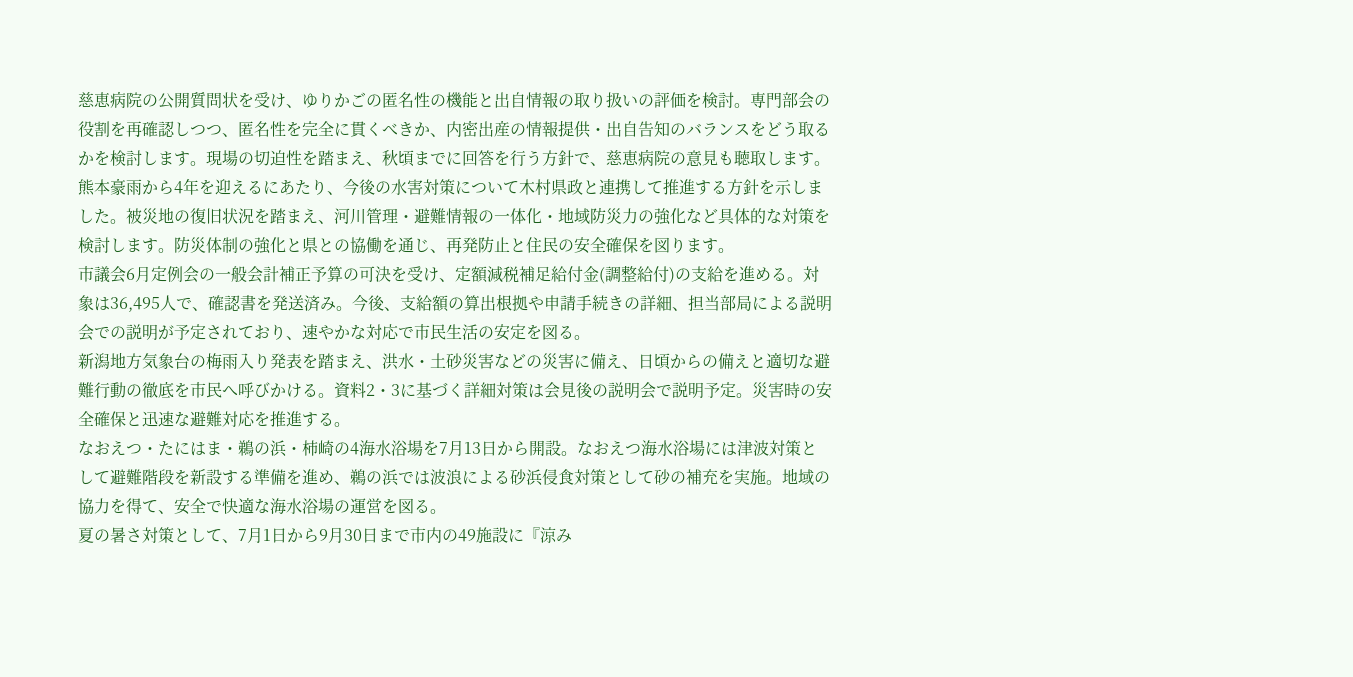慈恵病院の公開質問状を受け、ゆりかごの匿名性の機能と出自情報の取り扱いの評価を検討。専門部会の役割を再確認しつつ、匿名性を完全に貫くべきか、内密出産の情報提供・出自告知のバランスをどう取るかを検討します。現場の切迫性を踏まえ、秋頃までに回答を行う方針で、慈恵病院の意見も聴取します。
熊本豪雨から4年を迎えるにあたり、今後の水害対策について木村県政と連携して推進する方針を示しました。被災地の復旧状況を踏まえ、河川管理・避難情報の一体化・地域防災力の強化など具体的な対策を検討します。防災体制の強化と県との協働を通じ、再発防止と住民の安全確保を図ります。
市議会6月定例会の一般会計補正予算の可決を受け、定額減税補足給付金(調整給付)の支給を進める。対象は36,495人で、確認書を発送済み。今後、支給額の算出根拠や申請手続きの詳細、担当部局による説明会での説明が予定されており、速やかな対応で市民生活の安定を図る。
新潟地方気象台の梅雨入り発表を踏まえ、洪水・土砂災害などの災害に備え、日頃からの備えと適切な避難行動の徹底を市民へ呼びかける。資料2・3に基づく詳細対策は会見後の説明会で説明予定。災害時の安全確保と迅速な避難対応を推進する。
なおえつ・たにはま・鵜の浜・柿崎の4海水浴場を7月13日から開設。なおえつ海水浴場には津波対策として避難階段を新設する準備を進め、鵜の浜では波浪による砂浜侵食対策として砂の補充を実施。地域の協力を得て、安全で快適な海水浴場の運営を図る。
夏の暑さ対策として、7月1日から9月30日まで市内の49施設に『涼み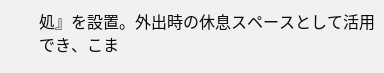処』を設置。外出時の休息スペースとして活用でき、こま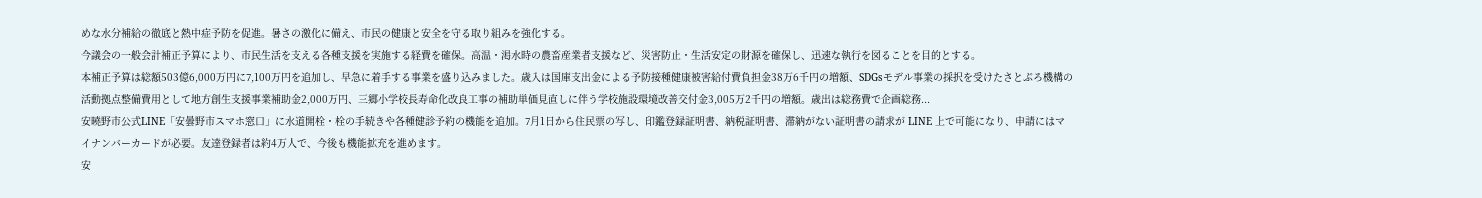めな水分補給の徹底と熱中症予防を促進。暑さの激化に備え、市民の健康と安全を守る取り組みを強化する。
今議会の一般会計補正予算により、市民生活を支える各種支援を実施する経費を確保。高温・渇水時の農畜産業者支援など、災害防止・生活安定の財源を確保し、迅速な執行を図ることを目的とする。
本補正予算は総額503億6,000万円に7,100万円を追加し、早急に着手する事業を盛り込みました。歳入は国庫支出金による予防接種健康被害給付費負担金38万6千円の増額、SDGsモデル事業の採択を受けたさとぷろ機構の活動拠点整備費用として地方創生支援事業補助金2,000万円、三郷小学校長寿命化改良工事の補助単価見直しに伴う学校施設環境改善交付金3,005万2千円の増額。歳出は総務費で企画総務...
安曉野市公式LINE「安曇野市スマホ窓口」に水道開栓・栓の手続きや各種健診予約の機能を追加。7月1日から住民票の写し、印鑑登録証明書、納税証明書、滞納がない証明書の請求が LINE 上で可能になり、申請にはマイナンバーカードが必要。友達登録者は約4万人で、今後も機能拡充を進めます。
安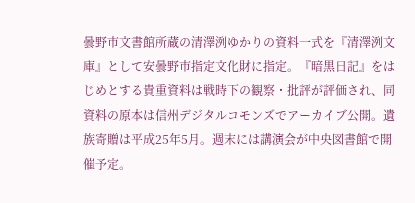曇野市文書館所蔵の清澤洌ゆかりの資料一式を『清澤洌文庫』として安曇野市指定文化財に指定。『暗黒日記』をはじめとする貴重資料は戦時下の観察・批評が評価され、同資料の原本は信州デジタルコモンズでアーカイブ公開。遺族寄贈は平成25年5月。週末には講演会が中央図書館で開催予定。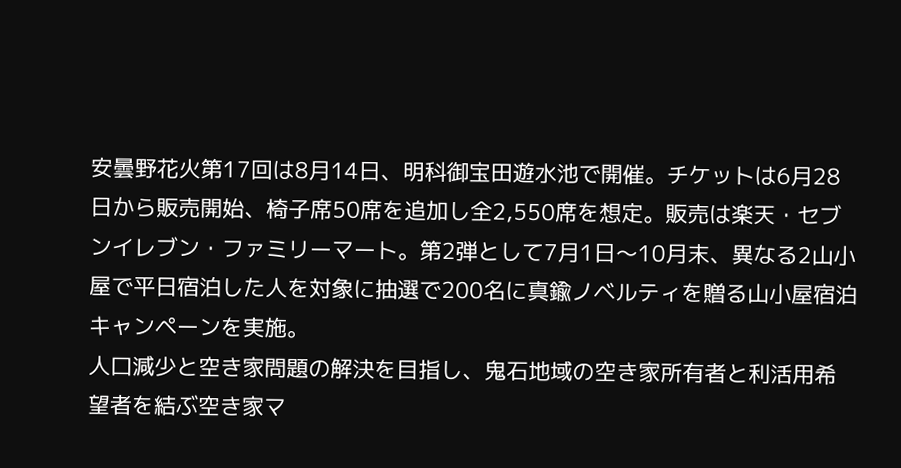安曇野花火第17回は8月14日、明科御宝田遊水池で開催。チケットは6月28日から販売開始、椅子席50席を追加し全2,550席を想定。販売は楽天・セブンイレブン・ファミリーマート。第2弾として7月1日〜10月末、異なる2山小屋で平日宿泊した人を対象に抽選で200名に真鍮ノベルティを贈る山小屋宿泊キャンペーンを実施。
人口減少と空き家問題の解決を目指し、鬼石地域の空き家所有者と利活用希望者を結ぶ空き家マ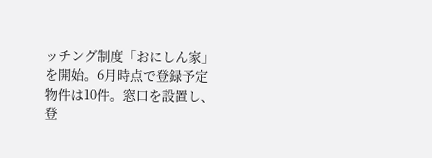ッチング制度「おにしん家」を開始。6月時点で登録予定物件は10件。窓口を設置し、登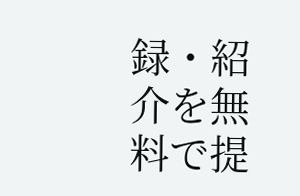録・紹介を無料で提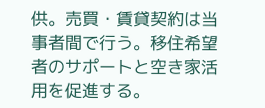供。売買・賃貸契約は当事者間で行う。移住希望者のサポートと空き家活用を促進する。